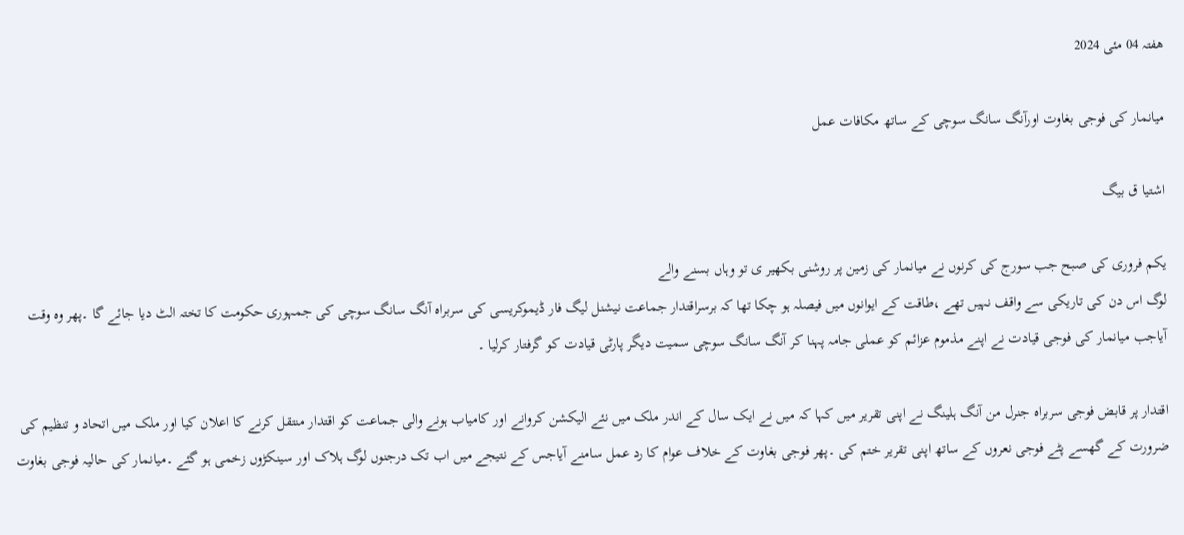ھفتہ 04 مئی 2024

میانمار کی فوجی بغاوت اورآنگ سانگ سوچی کے ساتھ مکافات عمل

اشتیا ق بیگ

یکم فروری کی صبح جب سورج کی کرنوں نے میانمار کی زمین پر روشنی بکھیر ی تو وہاں بسنے والے
لوگ اس دن کی تاریکی سے واقف نہیں تھے ،طاقت کے ایوانوں میں فیصلہ ہو چکا تھا کہ برسراقتدار جماعت نیشنل لیگ فار ڈیموکریسی کی سربراہ آنگ سانگ سوچی کی جمہوری حکومت کا تختہ الٹ دیا جائے گا ۔پھر وہ وقت آیاجب میانمار کی فوجی قیادت نے اپنے مذموم عزائم کو عملی جامہ پہنا کر آنگ سانگ سوچی سمیت دیگر پارٹی قیادت کو گرفتار کرلیا ۔

اقتدار پر قابض فوجی سربراہ جنرل من آنگ ہلینگ نے اپنی تقریر میں کہا کہ میں نے ایک سال کے اندر ملک میں نئے الیکشن کروانے اور کامیاب ہونے والی جماعت کو اقتدار منتقل کرنے کا اعلان کیا اور ملک میں اتحاد و تنظیم کی ضرورت کے گھسے پٹے فوجی نعروں کے ساتھ اپنی تقریر ختم کی ۔پھر فوجی بغاوت کے خلاف عوام کا رد عمل سامنے آیاجس کے نتیجے میں اب تک درجنوں لوگ ہلاک اور سینکڑوں زخمی ہو گئے ۔میانمار کی حالیہ فوجی بغاوت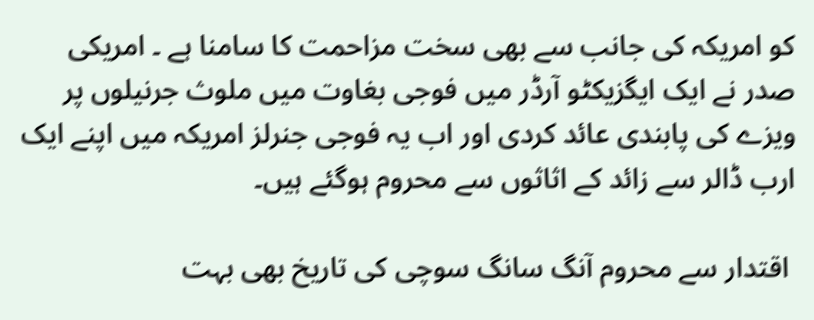کو امریکہ کی جانب سے بھی سخت مزاحمت کا سامنا ہے ۔ امریکی صدر نے ایک ایگزیکٹو آرڈر میں فوجی بغاوت میں ملوث جرنیلوں پر ویزے کی پابندی عائد کردی اور اب یہ فوجی جنرلز امریکہ میں اپنے ایک ارب ڈالر سے زائد کے اثاثوں سے محروم ہوگئے ہیں۔

 اقتدار سے محروم آنگ سانگ سوچی کی تاریخ بھی بہت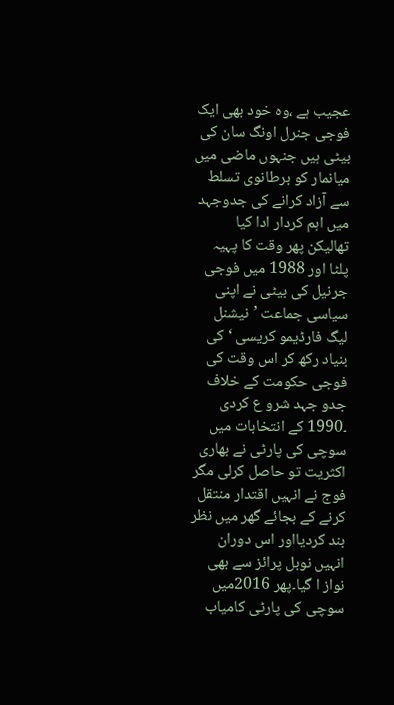عجیب ہے ،وہ خود بھی ایک فوجی جنرل اونگ سان کی بیٹی ہیں جنہوں ماضی میں میانمار کو برطانوی تسلط سے آزاد کرانے کی جدوجہد میں اہم کردار ادا کیا تھالیکن پھر وقت کا پہیہ پلٹا اور 1988 میں فوجی جرنیل کی بیٹی نے اپنی سیاسی جماعت ’نیشنل لیگ فارڈیمو کریسی ‘کی بنیاد رکھ کر اس وقت کی فوجی حکومت کے خلاف جدو جہد شرو ع کردی ۔1990 کے انتخابات میں سوچی کی پارٹی نے بھاری اکثریت تو حاصل کرلی مگر فوج نے انہیں اقتدار منتقل کرنے کے بجائے گھر میں نظر بند کردیااور اس دوران انہیں نوبل پرائز سے بھی نواز ا گیا۔پھر 2016میں سوچی کی پارٹی کامیاب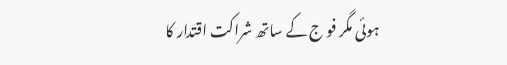ہوئی مگر فو ج کے ساتھ شراکت اقتدار کا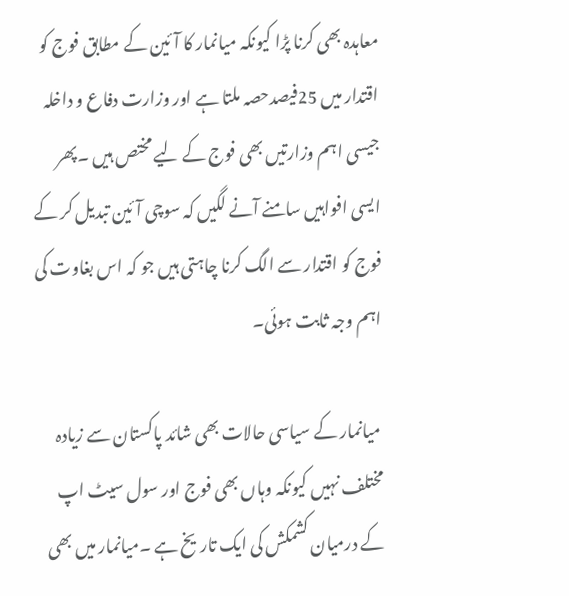معاہدہ بھی کرنا پڑا کیونکہ میانمار کا آئین کے مطابق فوج کو اقتدار میں 25فیصدحصہ ملتا ہے اور وزارت دفاع و داخلہ جیسی اہم وزارتیں بھی فوج کے لیے مختص ہیں ۔پھر ایسی افواہیں سامنے آنے لگیں کہ سوچی آئین تبدیل کر کے فوج کو اقتدار سے الگ کرنا چاہتی ہیں جو کہ اس بغاوت کی اہم وجہ ثابت ہوئی۔

 میانمار کے سیاسی حالات بھی شائد پاکستان سے زیادہ مختلف نہیں کیونکہ وہاں بھی فوج اور سول سیٹ اپ کے درمیان کشمکش کی ایک تاریخ ہے ۔میانمار میں بھی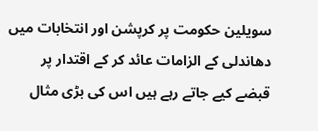سویلین حکومت پر کرپشن اور انتخابات میں دھاندلی کے الزامات عائد کر کے اقتدار پر قبضے کیے جاتے رہے ہیں اس کی بڑی مثال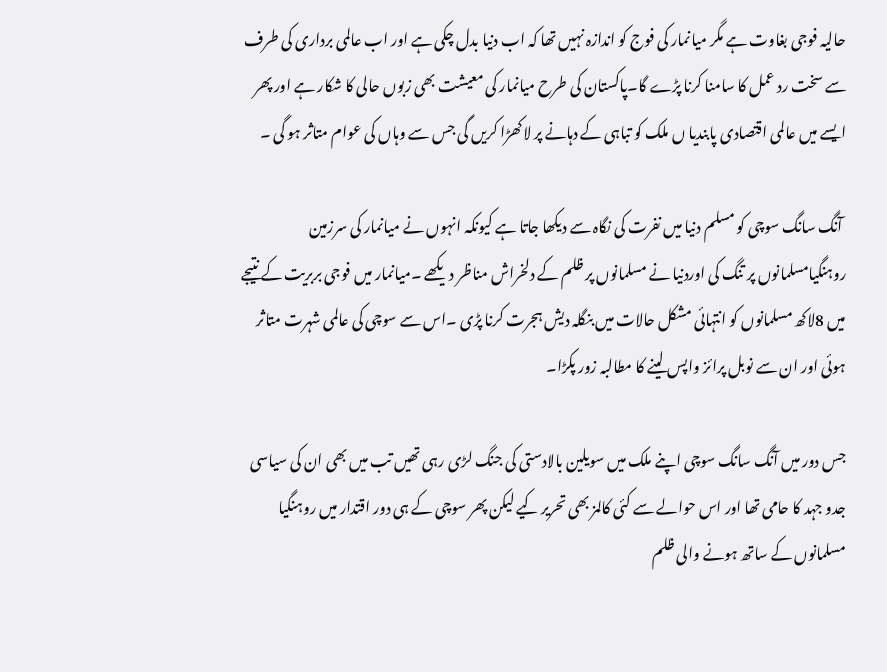حالیہ فوجی بغاوت ہے مگر میانمار کی فوج کو اندازہ نہیں تھا کہ اب دنیا بدل چکی ہے اور اب عالمی برداری کی طرف سے سخت رد عمل کا سامنا کرنا پڑے گا۔پاکستان کی طرح میانمار کی معیشت بھی زبوں حالی کا شکار ہے اور پھر ایسے میں عالمی اقتصادی پابندیا ں ملک کو تباہی کے دہانے پر لاکھڑا کریں گی جس سے وہاں کی عوام متاثر ہو گی ۔

 آنگ سانگ سوچی کو مسلم دنیا میں نفرت کی نگاہ سے دیکھا جاتا ہے کیونکہ انہوں نے میانمار کی سرزمین روہنگیامسلمانوں پر تنگ کی اوردنیا نے مسلمانوں پر ظلم کے دلخراش مناظر دیکھے ۔میانمار میں فوجی بربریت کے نتیجے میں 8لاکھ مسلمانوں کو انتہائی مشکل حالات میں بنگلہ دیش ہجرت کرنا پڑی ۔اس سے سوچی کی عالمی شہرت متاثر ہوئی اور ان سے نوبل پرائز واپس لینے کا مطالبہ زور پکڑا۔

جس دور میں آنگ سانگ سوچی اپنے ملک میں سویلین بالادستی کی جنگ لڑی رہی تھیں تب میں بھی ان کی سیاسی جدو جہد کا حامی تھا اور اس حوالے سے کئی کالمز بھی تحریر کیے لیکن پھر سوچی کے ہی دور اقتدار میں روہنگیا مسلمانوں کے ساتھ ہونے والی ظلم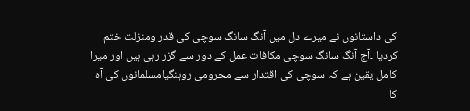کی داستانوں نے میرے دل میں آنگ سانگ سوچی کی قدر ومنزلت ختم کردیا ۔آج آنگ سانگ سوچی مکافات عمل کے دور سے گزر رہی ہیں اور میرا کامل یقین ہے کہ سوچی کی اقتدار سے محرومی روہنگیامسلمانوں کی آہ کا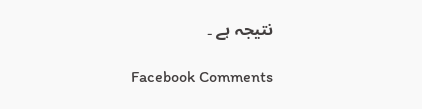نتیجہ ہے ۔

Facebook Comments